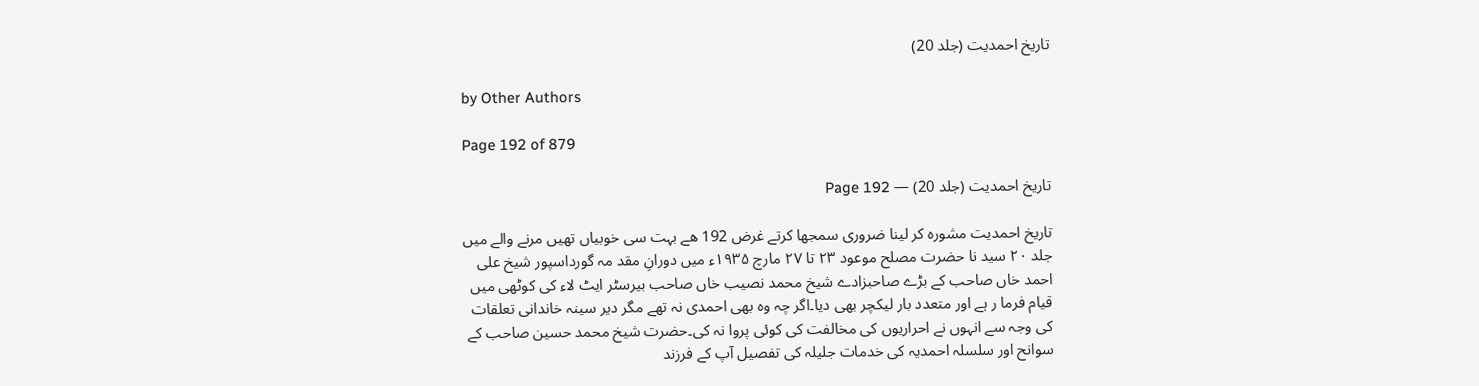تاریخ احمدیت (جلد 20)

by Other Authors

Page 192 of 879

تاریخ احمدیت (جلد 20) — Page 192

تاریخ احمدیت مشورہ کر لینا ضروری سمجھا کرتے غرض 192 ھے بہت سی خوبیاں تھیں مرنے والے میں جلد ۲۰ سید نا حضرت مصلح موعود ۲۳ تا ۲۷ مارچ ۱۹۳۵ء میں دورانِ مقد مہ گورداسپور شیخ علی احمد خاں صاحب کے بڑے صاحبزادے شیخ محمد نصیب خاں صاحب بیرسٹر ایٹ لاء کی کوٹھی میں قیام فرما ر ہے اور متعدد بار لیکچر بھی دیا۔اگر چہ وہ بھی احمدی نہ تھے مگر دیر سینہ خاندانی تعلقات کی وجہ سے انہوں نے احراریوں کی مخالفت کی کوئی پروا نہ کی۔حضرت شیخ محمد حسین صاحب کے سوانح اور سلسلہ احمدیہ کی خدمات جلیلہ کی تفصیل آپ کے فرزند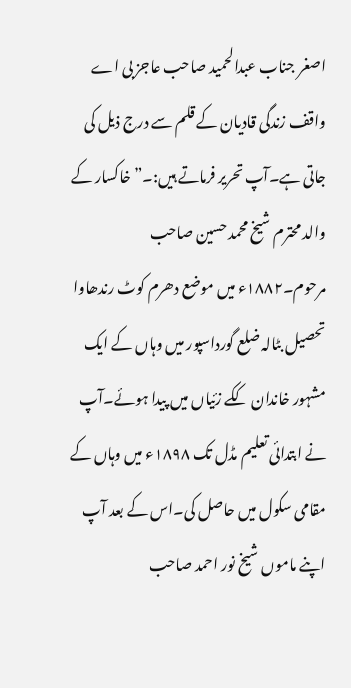اصغر جناب عبدالحمید صاحب عاجز بی اے واقف زندگی قادیان کے قلم سے درج ذیل کی جاتی ہے۔آپ تحریر فرماتے ہیں:۔” خاکسار کے والد محترم شیخ محمد حسین صاحب مرحوم۔۱۸۸۲ء میں موضع دھرم کوٹ رندھاوا تحصیل بٹالہ ضلع گورداسپور میں وہاں کے ایک مشہور خاندان ککے زئیاں میں پیدا ہوئے۔آپ نے ابتدائی تعلیم مڈل تک ۱۸۹۸ء میں وہاں کے مقامی سکول میں حاصل کی۔اس کے بعد آپ اپنے ماموں شیخ نور احمد صاحب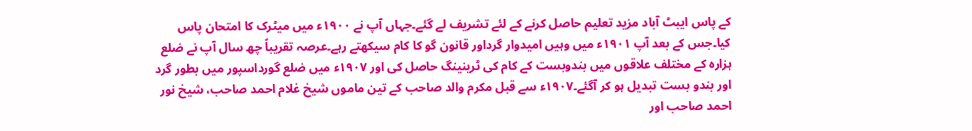کے پاس ایبٹ آباد مزید تعلیم حاصل کرنے کے لئے تشریف لے گئے۔جہاں آپ نے ۱۹۰۰ء میں میٹرک کا امتحان پاس کیا۔جس کے بعد آپ ۱۹۰۱ء میں وہیں امیدوار گرداور قانون گو کا کام سیکھتے رہے۔عرصہ تقریباً چھ سال آپ نے ضلع ہزارہ کے مختلف علاقوں میں بندوبست کے کام کی ٹرینینگ حاصل کی اور ۱۹۰۷ء میں ضلع گورداسپور میں بطور گرد اور بندو بست تبدیل ہو کر آگئے۔۱۹۰۷ء سے قبل مکرم والد صاحب کے تین ماموں شیخ غلام احمد صاحب، شیخ نور احمد صاحب اور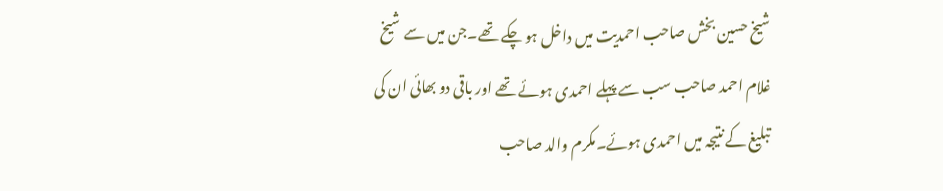شیخ حسین بخش صاحب احمدیت میں داخل ہو چکے تھے۔جن میں سے شیخ غلام احمد صاحب سب سے پہلے احمدی ہوئے تھے اور باقی دو بھائی ان کی تبلیغ کے نتیجہ میں احمدی ہوئے۔مکرم والد صاحب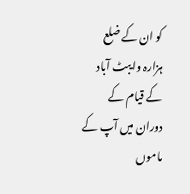کو ان کے ضلع ہزارہ وایبٹ آباد کے قیام کے دوران میں آپ کے ماموں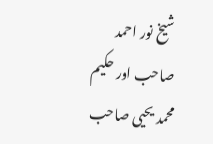شیخ نور احمد صاحب اور حکیم محمد یحیی صاحب